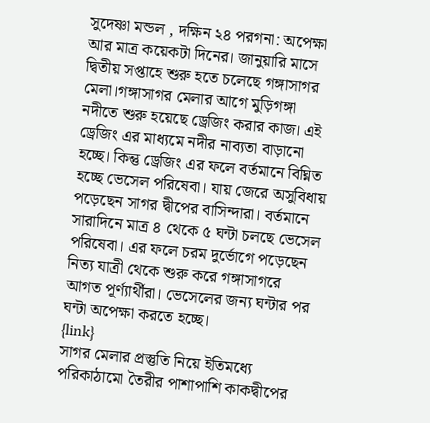সুদেষ্ণা মন্ডল , দক্ষিন ২৪ পরগনা: অপেক্ষা আর মাত্র কয়েকটা দিনের। জানুয়ারি মাসে দ্বিতীয় সপ্তাহে শুরু হতে চলেছে গঙ্গাসাগর মেলা।গঙ্গাসাগর মেলার আগে মুড়িগঙ্গা নদীতে শুরু হয়েছে ড্রেজিং করার কাজ। এই ড্রেজিং এর মাধ্যমে নদীর নাব্যতা বাড়ানো হচ্ছে। কিন্তু ড্রেজিং এর ফলে বর্তমানে বিঘ্নিত হচ্ছে ভেসেল পরিষেবা। যায় জেরে অসুবিধায় পড়েছেন সাগর দ্বীপের বাসিন্দারা। বর্তমানে সারাদিনে মাত্র ৪ থেকে ৫ ঘন্টা চলছে ভেসেল পরিষেবা। এর ফলে চরম দুর্ভোগে পড়েছেন নিত্য যাত্রী থেকে শুরু করে গঙ্গাসাগরে আগত পূর্ণ্যার্থীরা। ভেসেলের জন্য ঘন্টার পর ঘন্টা অপেক্ষা করতে হচ্ছে।
{link}
সাগর মেলার প্রস্তুতি নিয়ে ইতিমধ্যে পরিকাঠামো তৈরীর পাশাপাশি কাকদ্বীপের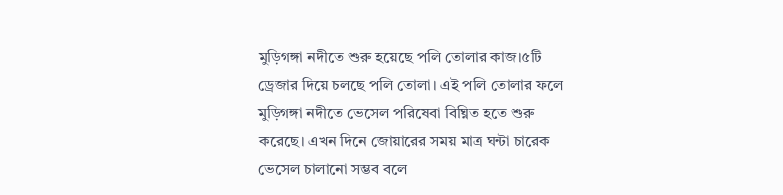মুড়িগঙ্গা নদীতে শুরু হয়েছে পলি তোলার কাজ।৫টি ড্রেজার দিয়ে চলছে পলি তোলা। এই পলি তোলার ফলে মুড়িগঙ্গা নদীতে ভেসেল পরিষেবা বিঘ্নিত হতে শুরু করেছে। এখন দিনে জোয়ারের সময় মাত্র ঘন্টা চারেক ভেসেল চালানো সম্ভব বলে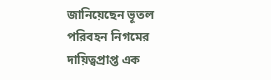জানিয়েছেন ভূতল পরিবহন নিগমের দায়িত্বপ্রাপ্ত এক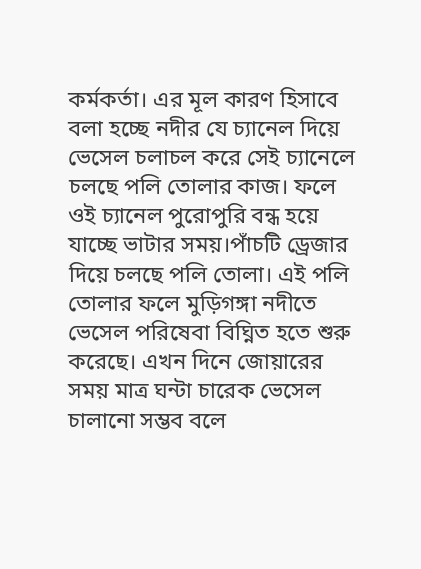কর্মকর্তা। এর মূল কারণ হিসাবে বলা হচ্ছে নদীর যে চ্যানেল দিয়ে ভেসেল চলাচল করে সেই চ্যানেলে চলছে পলি তোলার কাজ। ফলে ওই চ্যানেল পুরোপুরি বন্ধ হয়ে যাচ্ছে ভাটার সময়।পাঁচটি ড্রেজার দিয়ে চলছে পলি তোলা। এই পলি তোলার ফলে মুড়িগঙ্গা নদীতে ভেসেল পরিষেবা বিঘ্নিত হতে শুরু করেছে। এখন দিনে জোয়ারের সময় মাত্র ঘন্টা চারেক ভেসেল চালানো সম্ভব বলে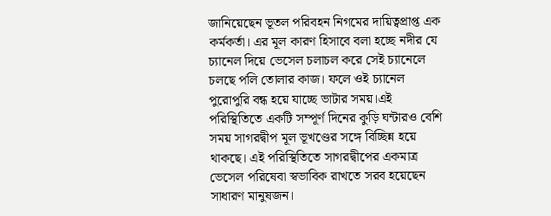জানিয়েছেন ভূতল পরিবহন নিগমের দায়িত্বপ্রাপ্ত এক কর্মকর্তা। এর মূল কারণ হিসাবে বলা হচ্ছে নদীর যে চ্যানেল দিয়ে ভেসেল চলাচল করে সেই চ্যানেলে চলছে পলি তোলার কাজ। ফলে ওই চ্যানেল পুরোপুরি বন্ধ হয়ে যাচ্ছে ভাটার সময়।এই পরিস্থিতিতে একটি সম্পূর্ণ দিনের কুড়ি ঘন্টারও বেশি সময় সাগরদ্বীপ মূল ভূখণ্ডের সঙ্গে বিচ্ছিন্ন হয়ে থাকছে। এই পরিস্থিতিতে সাগরদ্বীপের একমাত্র ভেসেল পরিষেবা স্বভাবিক রাখতে সরব হয়েছেন সাধারণ মানুষজন।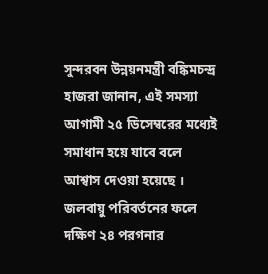সুন্দরবন উন্নয়নমন্ত্রী বঙ্কিমচন্দ্র হাজরা জানান, এই সমস্যা আগামী ২৫ ডিসেম্বরের মধ্যেই সমাধান হয়ে যাবে বলে আশ্বাস দেওয়া হয়েছে । জলবায়ু পরিবর্তনের ফলে দক্ষিণ ২৪ পরগনার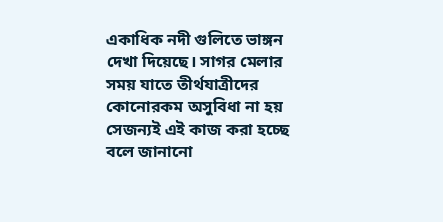একাধিক নদী গুলিতে ভাঙ্গন দেখা দিয়েছে। সাগর মেলার সময় যাতে তীর্থযাত্রীদের কোনোরকম অসুবিধা না হয় সেজন্যই এই কাজ করা হচ্ছে বলে জানানো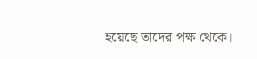হয়েছে তাদের পক্ষ থেকে।